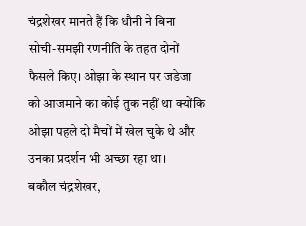चंद्रशेखर मानते हैं कि धौनी ने बिना सोची-समझी रणनीति के तहत दोनों फैसले किए। ओझा के स्थान पर जडेजा को आजमाने का कोई तुक नहीं था क्योंकि ओझा पहले दो मैचों में खेल चुके थे और उनका प्रदर्शन भी अच्छा रहा था।
बकौल चंद्रशेखर,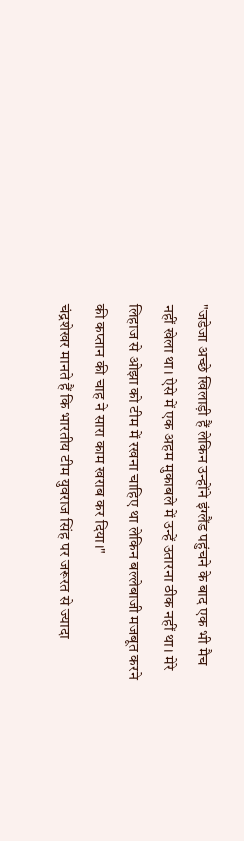"जडेजा अच्छे खिलाड़ी हैं लेकिन उन्होंने इंग्लैंड पहुंचने के बाद एक भी मैच नहीं खेला था। ऐसे में एक अहम मुकाबले में उन्हें उतारना ठीक नहीं था। मेरे लिहाज से ओझा को टीम में रखना चाहिए था लेकिन बल्लेबाजी मजबूत करने की कप्तान की चाह ने सारा काम खराब कर दिया।"
चंद्रशेखर मानते हैं कि भारतीय टीम युवराज सिंह पर जरूरत से ज्यादा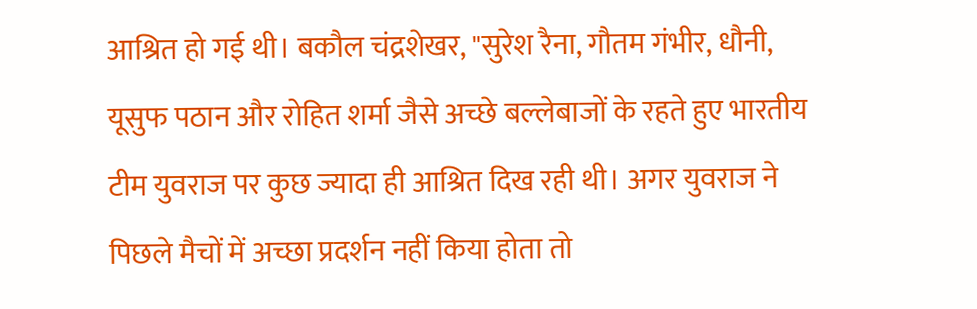आश्रित हो गई थी। बकौल चंद्रशेखर, "सुरेश रैना, गौतम गंभीर, धौनी, यूसुफ पठान और रोहित शर्मा जैसे अच्छे बल्लेबाजों के रहते हुए भारतीय टीम युवराज पर कुछ ज्यादा ही आश्रित दिख रही थी। अगर युवराज ने पिछले मैचों में अच्छा प्रदर्शन नहीं किया होता तो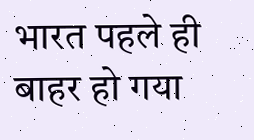भारत पहले ही बाहर हो गया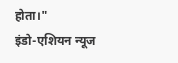होता।"
इंडो-एशियन न्यूज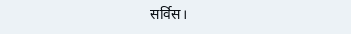सर्विस।